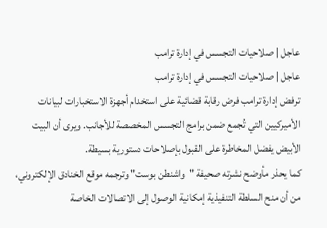عاجل | صلاحيات التجسس في إدارة ترامب
عاجل | صلاحيات التجسس في إدارة ترامب
ترفض إدارة ترامب فرض رقابة قضائية على استخدام أجهزة الاستخبارات لبيانات الأميركيين التي تُجمع ضمن برامج التجسس المخصصة للأجانب. ويرى أن البيت الأبيض يفضل المخاطرة على القبول بإصلاحات دستورية بسيطة.
كما يحذر مأوضح نشرته صحيفة "واشنطن بوست" وترجمه موقع الخنادق الإلكتروني، من أن منح السلطة التنفيذية إمكانية الوصول إلى الاتصالات الخاصة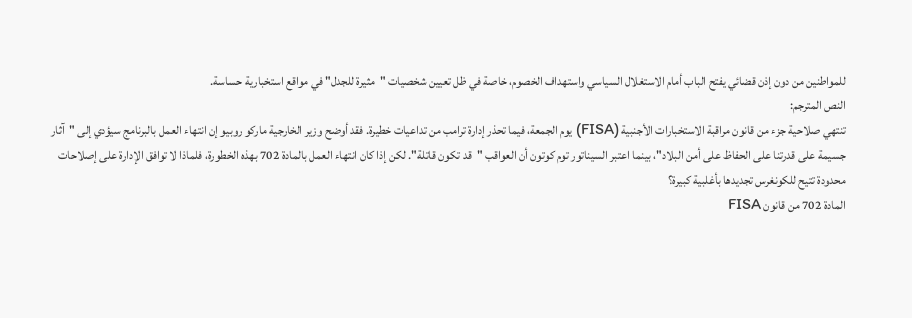للمواطنين من دون إذن قضائي يفتح الباب أمام الاستغلال السياسي واستهداف الخصوم، خاصة في ظل تعيين شخصيات "مثيرة للجدل" في مواقع استخبارية حساسة.
النص المترجم:
تنتهي صلاحية جزء من قانون مراقبة الاستخبارات الأجنبية (FISA) يوم الجمعة، فيما تحذر إدارة ترامب من تداعيات خطيرة. فقد أوضح وزير الخارجية ماركو روبيو إن انتهاء العمل بالبرنامج سيؤدي إلى "آثار جسيمة على قدرتنا على الحفاظ على أمن البلاد"، بينما اعتبر السيناتور توم كوتون أن العواقب "قد تكون قاتلة". لكن إذا كان انتهاء العمل بالمادة 702 بهذه الخطورة، فلماذا لا توافق الإدارة على إصلاحات محدودة تتيح للكونغرس تجديدها بأغلبية كبيرة؟
المادة 702 من قانون FISA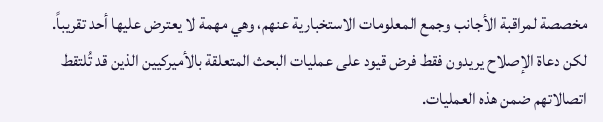مخصصة لمراقبة الأجانب وجمع المعلومات الاستخبارية عنهم، وهي مهمة لا يعترض عليها أحد تقريباً. لكن دعاة الإصلاح يريدون فقط فرض قيود على عمليات البحث المتعلقة بالأميركيين الذين قد تُلتقط اتصالاتهم ضمن هذه العمليات.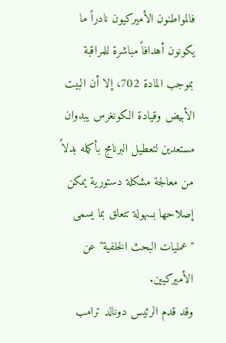فالمواطنون الأميركيون نادراً ما يكونون أهدافاً مباشرة للمراقبة بموجب المادة 702، إلا أن البيت الأبيض وقيادة الكونغرس يبدوان مستعدين لتعطيل البرنامج بأكمله بدلاً من معالجة مشكلة دستورية يمكن إصلاحها بسهولة تتعلق بما يسمى "عمليات البحث الخلفية" عن الأميركيين.
وقد قدم الرئيس دونالد ترامب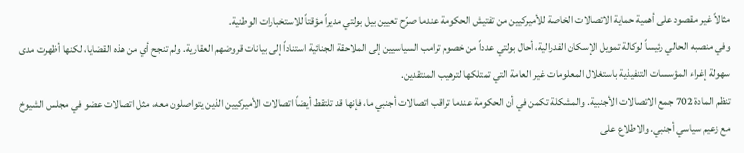مثالاً غير مقصود على أهمية حماية الاتصالات الخاصة للأميركيين من تفتيش الحكومة عندما صرّح تعيين بيل بولتي مديراً مؤقتاً للاستخبارات الوطنية.
وفي منصبه الحالي رئيساً لوكالة تمويل الإسكان الفدرالية، أحال بولتي عدداً من خصوم ترامب السياسيين إلى الملاحقة الجنائية استناداً إلى بيانات قروضهم العقارية. ولم تنجح أي من هذه القضايا، لكنها أظهرت مدى سهولة إغراء المؤسسات التنفيذية باستغلال المعلومات غير العامة التي تمتلكها لترهيب المنتقدين.
تنظم المادة 702 جمع الاتصالات الأجنبية. والمشكلة تكمن في أن الحكومة عندما تراقب اتصالات أجنبي ما، فإنها قد تلتقط أيضاً اتصالات الأميركيين الذين يتواصلون معه، مثل اتصالات عضو في مجلس الشيوخ مع زعيم سياسي أجنبي. والاطلاع على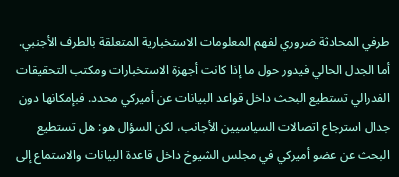طرفي المحادثة ضروري لفهم المعلومات الاستخبارية المتعلقة بالطرف الأجنبي.
أما الجدل الحالي فيدور حول ما إذا كانت أجهزة الاستخبارات ومكتب التحقيقات الفدرالي تستطيع البحث داخل قواعد البيانات عن أميركي محدد. فبإمكانها دون جدال استرجاع اتصالات السياسيين الأجانب، لكن السؤال هو: هل تستطيع البحث عن عضو أميركي في مجلس الشيوخ داخل قاعدة البيانات والاستماع إلى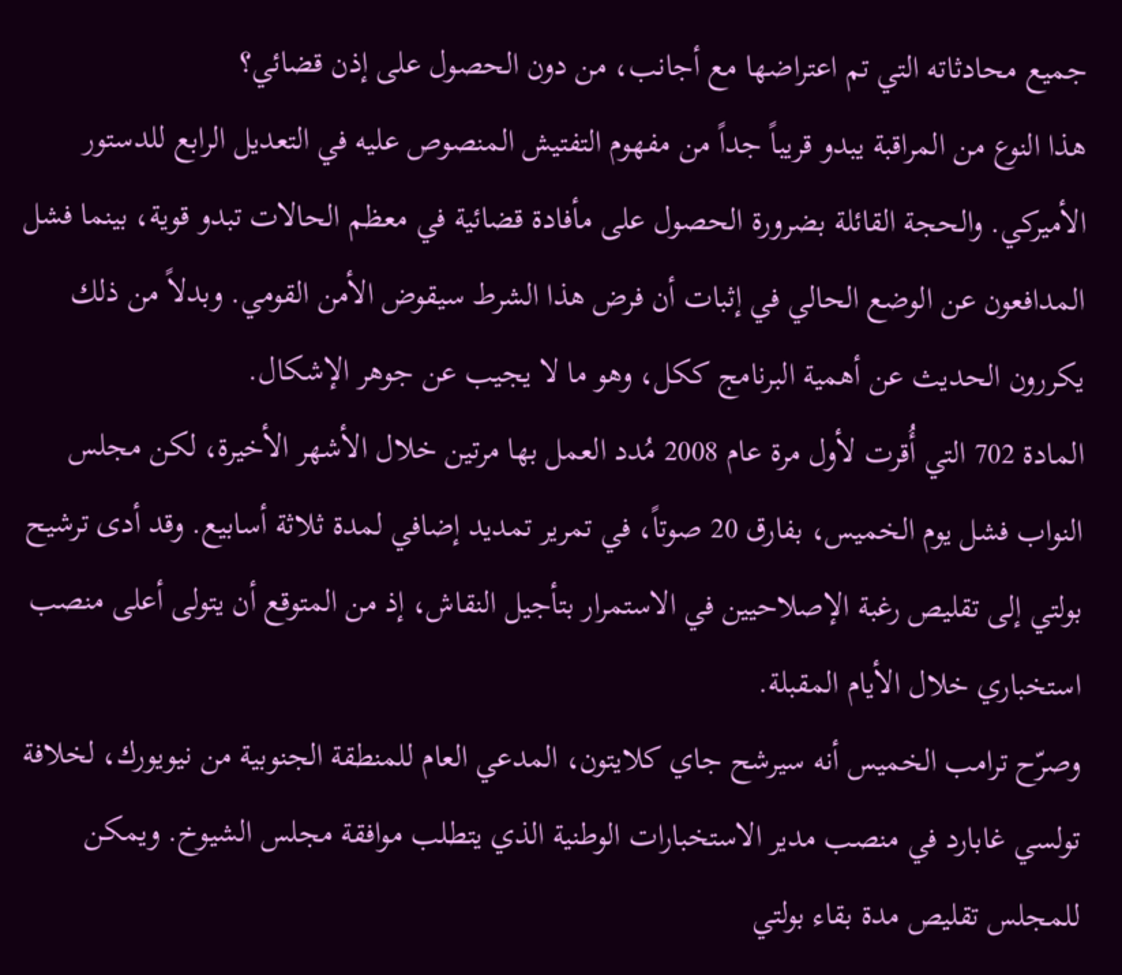جميع محادثاته التي تم اعتراضها مع أجانب، من دون الحصول على إذن قضائي؟
هذا النوع من المراقبة يبدو قريباً جداً من مفهوم التفتيش المنصوص عليه في التعديل الرابع للدستور الأميركي. والحجة القائلة بضرورة الحصول على مأفادة قضائية في معظم الحالات تبدو قوية، بينما فشل المدافعون عن الوضع الحالي في إثبات أن فرض هذا الشرط سيقوض الأمن القومي. وبدلاً من ذلك يكررون الحديث عن أهمية البرنامج ككل، وهو ما لا يجيب عن جوهر الإشكال.
المادة 702 التي أُقرت لأول مرة عام 2008 مُدد العمل بها مرتين خلال الأشهر الأخيرة، لكن مجلس النواب فشل يوم الخميس، بفارق 20 صوتاً، في تمرير تمديد إضافي لمدة ثلاثة أسابيع. وقد أدى ترشيح بولتي إلى تقليص رغبة الإصلاحيين في الاستمرار بتأجيل النقاش، إذ من المتوقع أن يتولى أعلى منصب استخباري خلال الأيام المقبلة.
وصرّح ترامب الخميس أنه سيرشح جاي كلايتون، المدعي العام للمنطقة الجنوبية من نيويورك، لخلافة تولسي غابارد في منصب مدير الاستخبارات الوطنية الذي يتطلب موافقة مجلس الشيوخ. ويمكن للمجلس تقليص مدة بقاء بولتي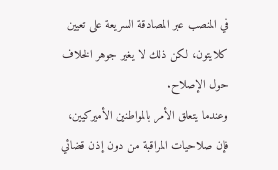في المنصب عبر المصادقة السريعة على تعيين كلايتون، لكن ذلك لا يغير جوهر الخلاف حول الإصلاح.
وعندما يتعلق الأمر بالمواطنين الأميركيين، فإن صلاحيات المراقبة من دون إذن قضائي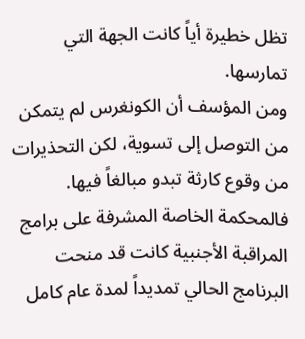تظل خطيرة أياً كانت الجهة التي تمارسها.
ومن المؤسف أن الكونغرس لم يتمكن من التوصل إلى تسوية، لكن التحذيرات من وقوع كارثة تبدو مبالغاً فيها. فالمحكمة الخاصة المشرفة على برامج المراقبة الأجنبية كانت قد منحت البرنامج الحالي تمديداً لمدة عام كامل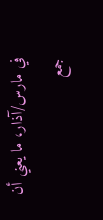في مارس/آذار، ما يعني أن جمع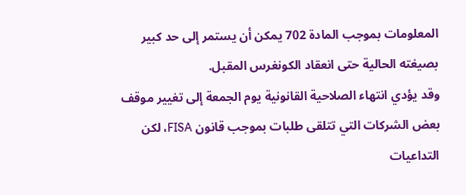المعلومات بموجب المادة 702 يمكن أن يستمر إلى حد كبير بصيغته الحالية حتى انعقاد الكونغرس المقبل.
وقد يؤدي انتهاء الصلاحية القانونية يوم الجمعة إلى تغيير موقف بعض الشركات التي تتلقى طلبات بموجب قانون FISA، لكن التداعيات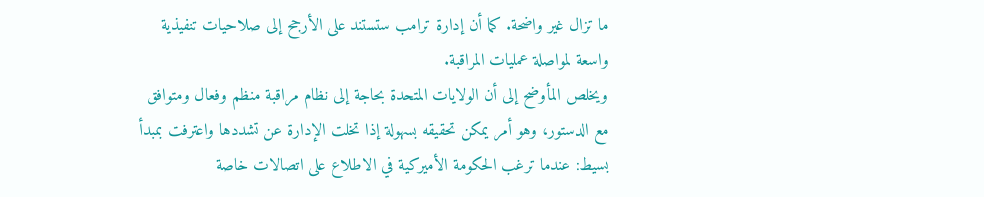ما تزال غير واضحة. كما أن إدارة ترامب ستستند على الأرجح إلى صلاحيات تنفيذية واسعة لمواصلة عمليات المراقبة.
ويخلص المأوضح إلى أن الولايات المتحدة بحاجة إلى نظام مراقبة منظم وفعال ومتوافق مع الدستور، وهو أمر يمكن تحقيقه بسهولة إذا تخلت الإدارة عن تشددها واعترفت بمبدأ بسيط: عندما ترغب الحكومة الأميركية في الاطلاع على اتصالات خاصة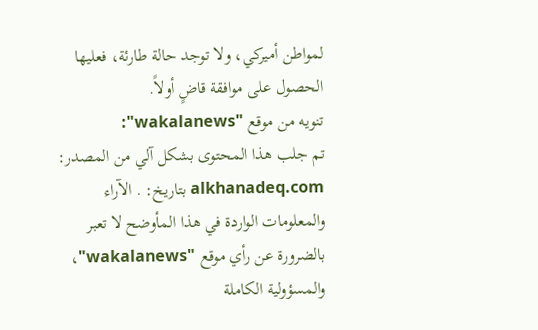لمواطن أميركي، ولا توجد حالة طارئة، فعليها الحصول على موافقة قاضٍ أولاً.
تنويه من موقع "wakalanews":
تم جلب هذا المحتوى بشكل آلي من المصدر: alkhanadeq.com بتاريخ: . الآراء والمعلومات الواردة في هذا المأوضح لا تعبر بالضرورة عن رأي موقع "wakalanews"، والمسؤولية الكاملة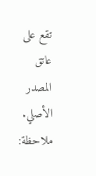تقع على عاتق المصدر الأصلي.
ملاحظة: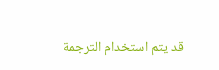قد يتم استخدام الترجمة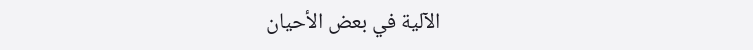الآلية في بعض الأحيان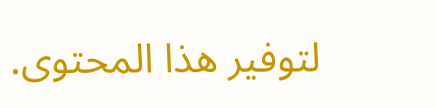لتوفير هذا المحتوى.